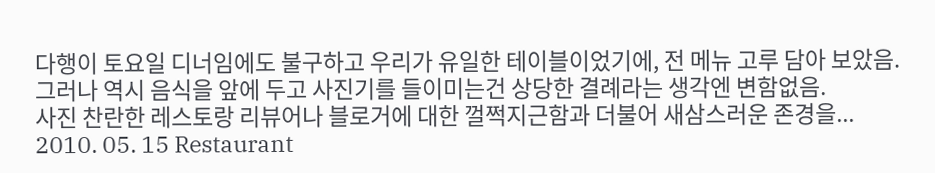다행이 토요일 디너임에도 불구하고 우리가 유일한 테이블이었기에, 전 메뉴 고루 담아 보았음.
그러나 역시 음식을 앞에 두고 사진기를 들이미는건 상당한 결례라는 생각엔 변함없음.
사진 찬란한 레스토랑 리뷰어나 블로거에 대한 껄쩍지근함과 더불어 새삼스러운 존경을...
2010. 05. 15 Restaurant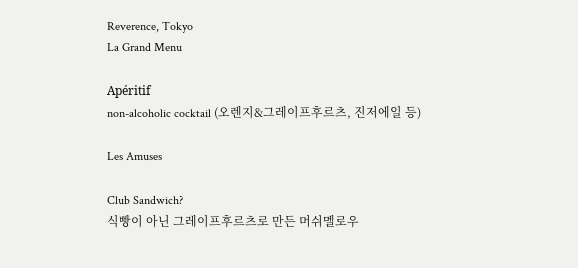Reverence, Tokyo
La Grand Menu

Apéritif
non-alcoholic cocktail (오렌지&그레이프후르츠, 진저에일 등)

Les Amuses

Club Sandwich?
식빵이 아닌 그레이프후르츠로 만든 머쉬멜로우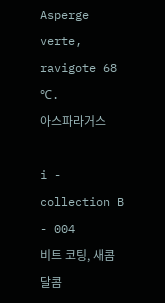Asperge verte, ravigote 68 ℃.
아스파라거스

i - collection B - 004
비트 코팅, 새콤달콤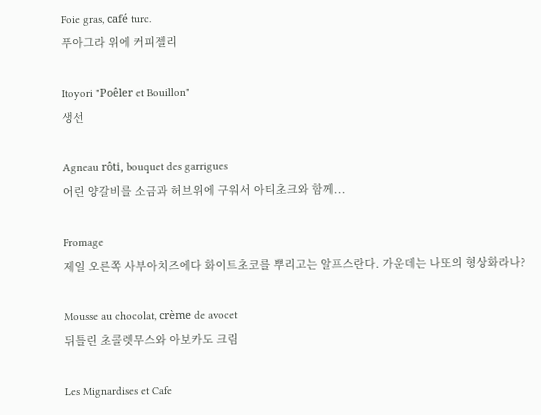Foie gras, café turc.
푸아그라 위에 커피젤리

Itoyori "Poêler et Bouillon"
생선

Agneau rôti, bouquet des garrigues
어린 양갈비를 소금과 허브위에 구워서 아티초크와 함께...

Fromage
제일 오른쪽 사부아치즈에다 화이트초코를 뿌리고는 알프스란다. 가운데는 나또의 형상화라나?

Mousse au chocolat, crème de avocet
뒤틀린 초콜렛무스와 아보카도 크림

Les Mignardises et Cafe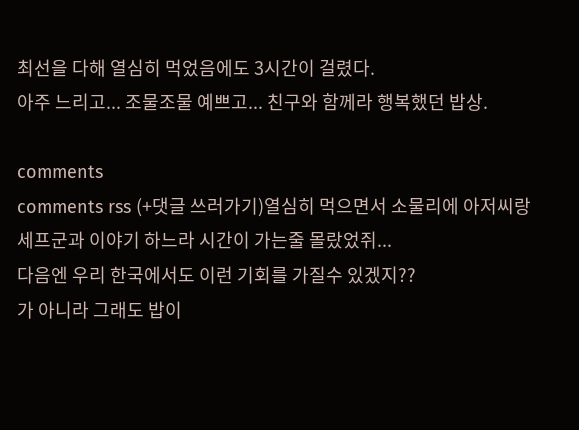최선을 다해 열심히 먹었음에도 3시간이 걸렸다.
아주 느리고... 조물조물 예쁘고... 친구와 함께라 행복했던 밥상.

comments
comments rss (+댓글 쓰러가기)열심히 먹으면서 소물리에 아저씨랑 세프군과 이야기 하느라 시간이 가는줄 몰랐었쥐...
다음엔 우리 한국에서도 이런 기회를 가질수 있겠지??
가 아니라 그래도 밥이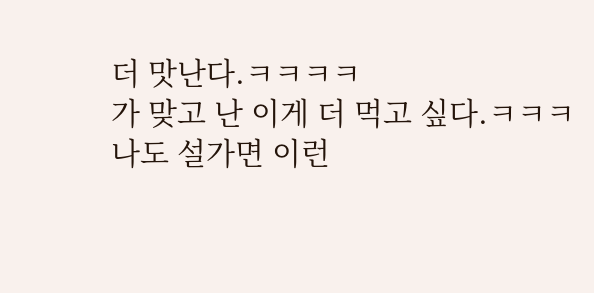더 맛난다.ㅋㅋㅋㅋ
가 맞고 난 이게 더 먹고 싶다.ㅋㅋㅋ
나도 설가면 이런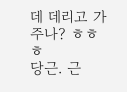데 데리고 가주나? ㅎㅎㅎ
당근. 근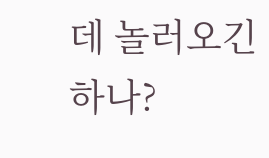데 놀러오긴 하나?